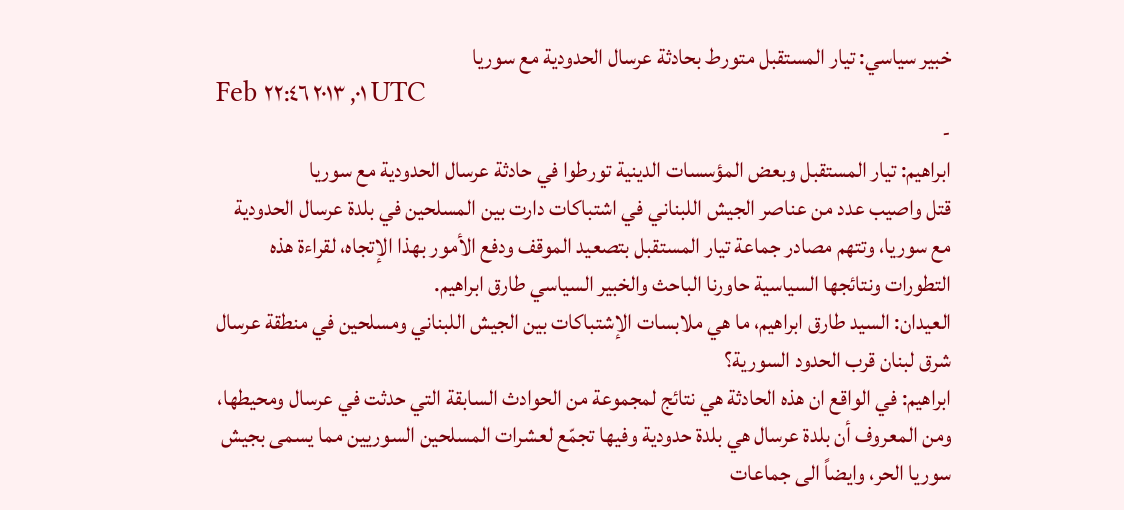خبير سياسي: تيار المستقبل متورط بحادثة عرسال الحدودية مع سوريا
Feb ٠١, ٢٠١٣ ٢٢:٤٦ UTC
-
ابراهيم: تيار المستقبل وبعض المؤسسات الدينية تورطوا في حادثة عرسال الحدودية مع سوريا
قتل واصيب عدد من عناصر الجيش اللبناني في اشتباكات دارت بين المسلحين في بلدة عرسال الحدودية مع سوريا، وتتهم مصادر جماعة تيار المستقبل بتصعيد الموقف ودفع الأمور بهذا الإتجاه، لقراءة هذه التطورات ونتائجها السياسية حاورنا الباحث والخبير السياسي طارق ابراهيم.
العيدان: السيد طارق ابراهيم، ما هي ملابسات الإشتباكات بين الجيش اللبناني ومسلحين في منطقة عرسال شرق لبنان قرب الحدود السورية؟
ابراهيم: في الواقع ان هذه الحادثة هي نتائج لمجموعة من الحوادث السابقة التي حدثت في عرسال ومحيطها، ومن المعروف أن بلدة عرسال هي بلدة حدودية وفيها تجمّع لعشرات المسلحين السوريين مما يسمى بجيش سوريا الحر، وايضاً الى جماعات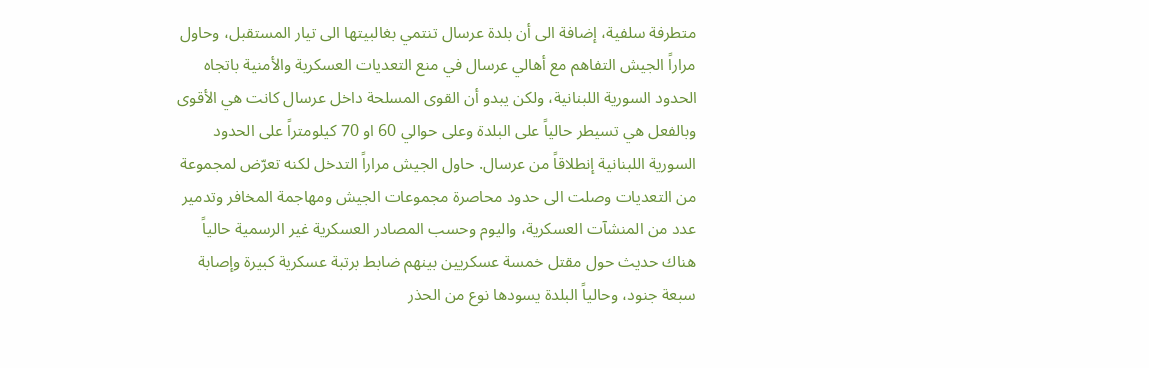متطرفة سلفية، إضافة الى أن بلدة عرسال تنتمي بغالبيتها الى تيار المستقبل، وحاول مراراً الجيش التفاهم مع أهالي عرسال في منع التعديات العسكرية والأمنية باتجاه الحدود السورية اللبنانية، ولكن يبدو أن القوى المسلحة داخل عرسال كانت هي الأقوى وبالفعل هي تسيطر حالياً على البلدة وعلى حوالي 60 او 70 كيلومتراً على الحدود السورية اللبنانية إنطلاقاً من عرسال. حاول الجيش مراراً التدخل لكنه تعرّض لمجموعة من التعديات وصلت الى حدود محاصرة مجموعات الجيش ومهاجمة المخافر وتدمير عدد من المنشآت العسكرية، واليوم وحسب المصادر العسكرية غير الرسمية حالياً هناك حديث حول مقتل خمسة عسكريين بينهم ضابط برتبة عسكرية كبيرة وإصابة سبعة جنود، وحالياً البلدة يسودها نوع من الحذر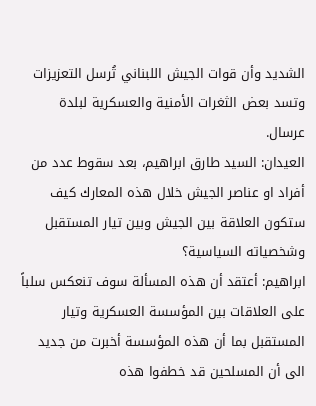الشديد وأن قوات الجيش اللبناني تُرسل التعزيزات وتسد بعض الثغرات الأمنية والعسكرية لبلدة عرسال.
العيدان: السيد طارق ابراهيم، بعد سقوط عدد من أفراد او عناصر الجيش خلال هذه المعارك كيف ستكون العلاقة بين الجيش وبين تيار المستقبل وشخصياته السياسية؟
ابراهيم: أعتقد أن هذه المسألة سوف تنعكس سلباً على العلاقات بين المؤسسة العسكرية وتيار المستقبل بما أن هذه المؤسسة أخبرت من جديد الى أن المسلحين قد خطفوا هذه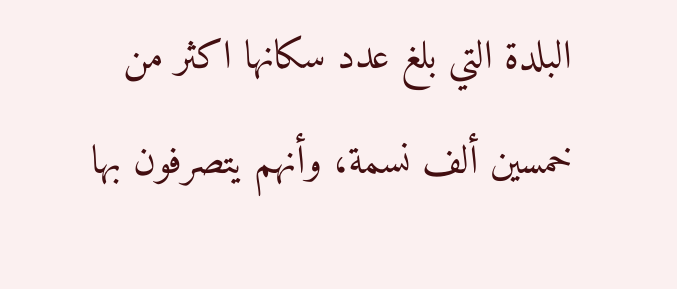البلدة التي بلغ عدد سكانها اكثر من خمسين ألف نسمة، وأنهم يتصرفون بها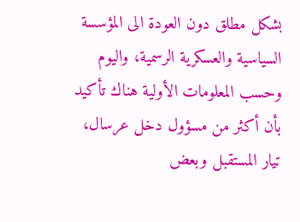بشكل مطلق دون العودة الى المؤسسة السياسية والعسكرية الرسمية، واليوم وحسب المعلومات الأولية هناك تأكيد بأن أكثر من مسؤول دخل عرسال، تيار المستقبل وبعض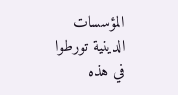المؤسسات الدينية تورطوا في هذه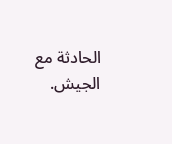الحادثة مع الجيش.